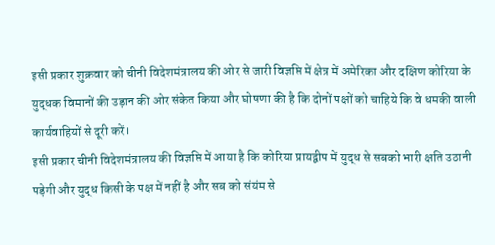इसी प्रकार शुक्रवार को चीनी विदेशमंत्रालय की ओर से जारी विज्ञप्ति में क्षेत्र में अमेरिका और दक्षिण कोरिया के युद्धक विमानों की उड़ान की ओर संकेत किया और घोषणा की है कि दोनों पक्षों को चाहिये कि वे धमकी वाली कार्यवाहियों से दूरी करें।
इसी प्रकार चीनी विदेशमंत्रालय की विज्ञप्ति में आया है कि कोरिया प्रायद्वीप में युद्ध से सबको भारी क्षति उठानी पड़ेगी और युद्ध किसी के पक्ष में नहीं है और सब को संयंम से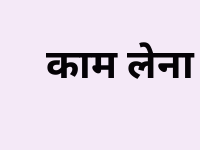काम लेना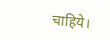चाहिये।